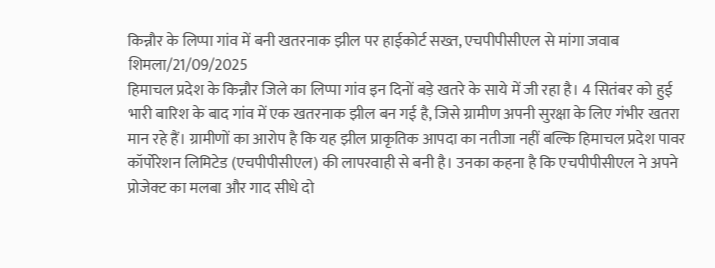किन्नौर के लिप्पा गांव में बनी खतरनाक झील पर हाईकोर्ट सख्त, एचपीपीसीएल से मांगा जवाब
शिमला/21/09/2025
हिमाचल प्रदेश के किन्नौर जिले का लिप्पा गांव इन दिनों बड़े खतरे के साये में जी रहा है। 4 सितंबर को हुई भारी बारिश के बाद गांव में एक खतरनाक झील बन गई है, जिसे ग्रामीण अपनी सुरक्षा के लिए गंभीर खतरा मान रहे हैं। ग्रामीणों का आरोप है कि यह झील प्राकृतिक आपदा का नतीजा नहीं बल्कि हिमाचल प्रदेश पावर कॉर्पोरेशन लिमिटेड (एचपीपीसीएल) की लापरवाही से बनी है। उनका कहना है कि एचपीपीसीएल ने अपने प्रोजेक्ट का मलबा और गाद सीधे दो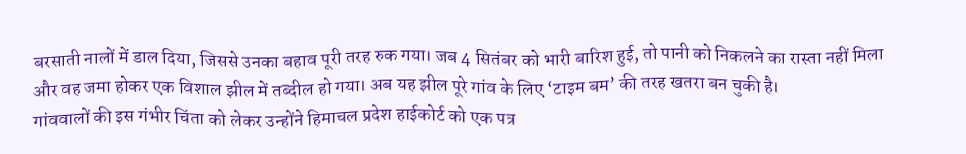बरसाती नालों में डाल दिया, जिससे उनका बहाव पूरी तरह रुक गया। जब 4 सितंबर को भारी बारिश हुई, तो पानी को निकलने का रास्ता नहीं मिला और वह जमा होकर एक विशाल झील में तब्दील हो गया। अब यह झील पूरे गांव के लिए ‘टाइम बम’ की तरह खतरा बन चुकी है।
गांववालों की इस गंभीर चिंता को लेकर उन्होंने हिमाचल प्रदेश हाईकोर्ट को एक पत्र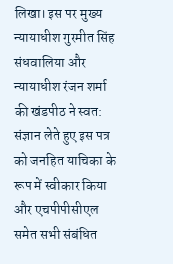लिखा। इस पर मुख्य न्यायाधीश गुरमीत सिंह संधवालिया और न्यायाधीश रंजन शर्मा की खंडपीठ ने स्वत: संज्ञान लेते हुए इस पत्र को जनहित याचिका के रूप में स्वीकार किया और एचपीपीसीएल समेत सभी संबंधित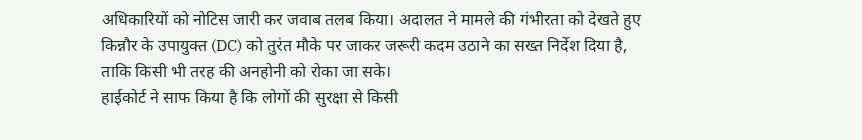अधिकारियों को नोटिस जारी कर जवाब तलब किया। अदालत ने मामले की गंभीरता को देखते हुए किन्नौर के उपायुक्त (DC) को तुरंत मौके पर जाकर जरूरी कदम उठाने का सख्त निर्देश दिया है, ताकि किसी भी तरह की अनहोनी को रोका जा सके।
हाईकोर्ट ने साफ किया है कि लोगों की सुरक्षा से किसी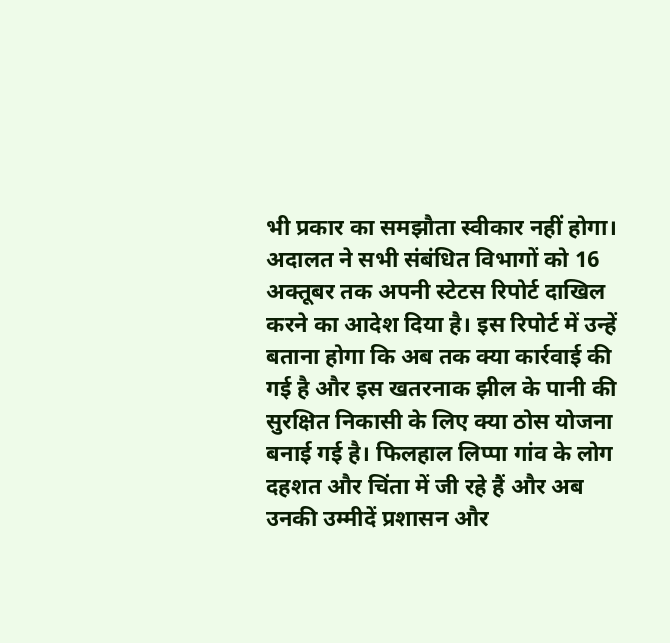भी प्रकार का समझौता स्वीकार नहीं होगा। अदालत ने सभी संबंधित विभागों को 16 अक्तूबर तक अपनी स्टेटस रिपोर्ट दाखिल करने का आदेश दिया है। इस रिपोर्ट में उन्हें बताना होगा कि अब तक क्या कार्रवाई की गई है और इस खतरनाक झील के पानी की सुरक्षित निकासी के लिए क्या ठोस योजना बनाई गई है। फिलहाल लिप्पा गांव के लोग दहशत और चिंता में जी रहे हैं और अब उनकी उम्मीदें प्रशासन और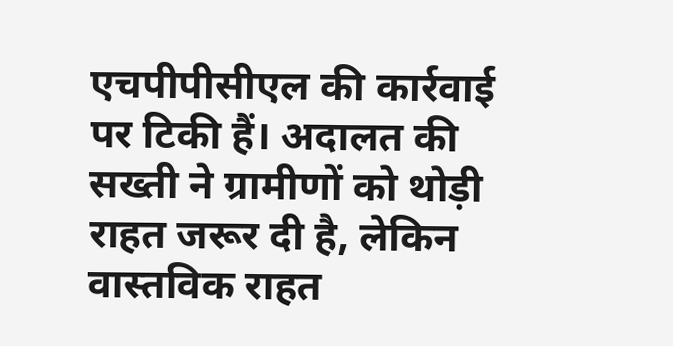एचपीपीसीएल की कार्रवाई पर टिकी हैं। अदालत की सख्ती ने ग्रामीणों को थोड़ी राहत जरूर दी है, लेकिन वास्तविक राहत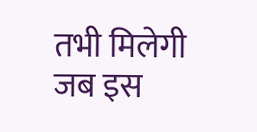तभी मिलेगी जब इस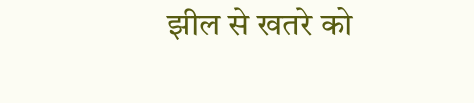झील से खतरे को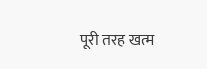पूरी तरह खत्म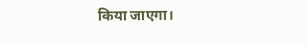किया जाएगा।